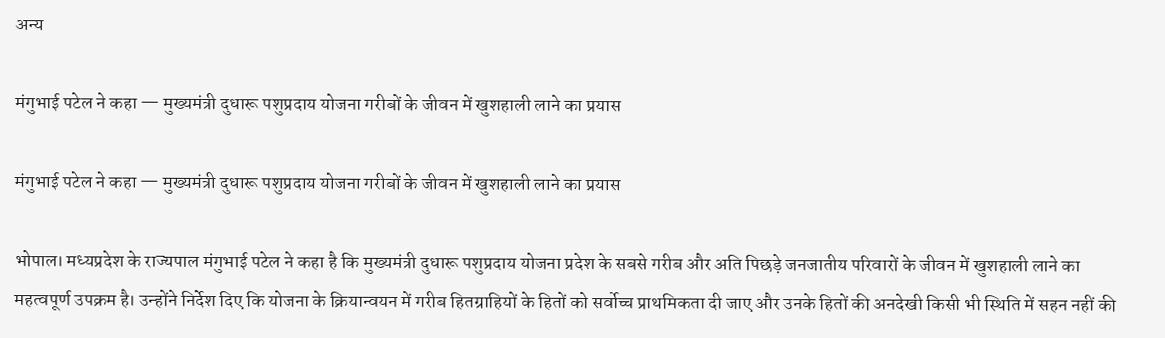अन्य

मंगुभाई पटेल ने कहा — मुख्यमंत्री दुधारू पशुप्रदाय योजना गरीबों के जीवन में खुशहाली लाने का प्रयास

मंगुभाई पटेल ने कहा — मुख्यमंत्री दुधारू पशुप्रदाय योजना गरीबों के जीवन में खुशहाली लाने का प्रयास

भोपाल। मध्यप्रदेश के राज्यपाल मंगुभाई पटेल ने कहा है कि मुख्यमंत्री दुधारू पशुप्रदाय योजना प्रदेश के सबसे गरीब और अति पिछड़े जनजातीय परिवारों के जीवन में खुशहाली लाने का महत्वपूर्ण उपक्रम है। उन्होंने निर्देश दिए कि योजना के क्रियान्वयन में गरीब हितग्राहियों के हितों को सर्वोच्च प्राथमिकता दी जाए और उनके हितों की अनदेखी किसी भी स्थिति में सहन नहीं की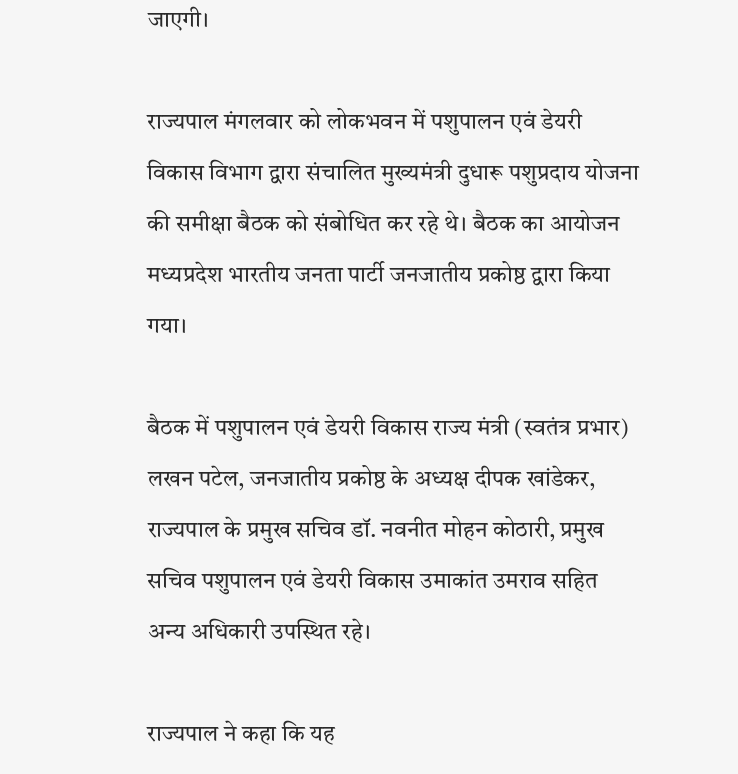जाएगी।

राज्यपाल मंगलवार को लोकभवन में पशुपालन एवं डेयरी विकास विभाग द्वारा संचालित मुख्यमंत्री दुधारू पशुप्रदाय योजना की समीक्षा बैठक को संबोधित कर रहे थे। बैठक का आयोजन मध्यप्रदेश भारतीय जनता पार्टी जनजातीय प्रकोष्ठ द्वारा किया गया।

बैठक में पशुपालन एवं डेयरी विकास राज्य मंत्री (स्वतंत्र प्रभार) लखन पटेल, जनजातीय प्रकोष्ठ के अध्यक्ष दीपक खांडेकर, राज्यपाल के प्रमुख सचिव डॉ. नवनीत मोहन कोठारी, प्रमुख सचिव पशुपालन एवं डेयरी विकास उमाकांत उमराव सहित अन्य अधिकारी उपस्थित रहे।

राज्यपाल ने कहा कि यह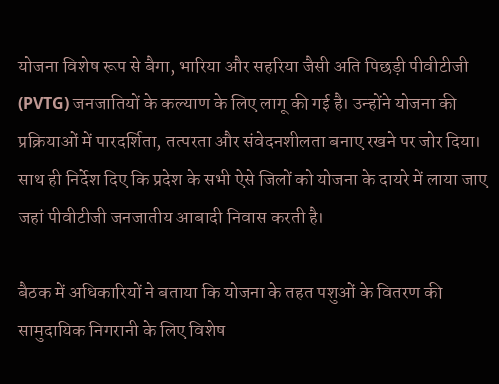योजना विशेष रूप से बैगा, भारिया और सहरिया जैसी अति पिछड़ी पीवीटीजी (PVTG) जनजातियों के कल्याण के लिए लागू की गई है। उन्होंने योजना की प्रक्रियाओं में पारदर्शिता, तत्परता और संवेदनशीलता बनाए रखने पर जोर दिया। साथ ही निर्देश दिए कि प्रदेश के सभी ऐसे जिलों को योजना के दायरे में लाया जाए जहां पीवीटीजी जनजातीय आबादी निवास करती है।

बैठक में अधिकारियों ने बताया कि योजना के तहत पशुओं के वितरण की सामुदायिक निगरानी के लिए विशेष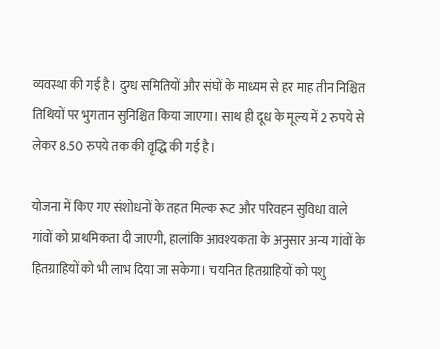व्यवस्था की गई है। दुग्ध समितियों और संघों के माध्यम से हर माह तीन निश्चित तिथियों पर भुगतान सुनिश्चित किया जाएगा। साथ ही दूध के मूल्य में 2 रुपये से लेकर 8.50 रुपये तक की वृद्धि की गई है।

योजना में किए गए संशोधनों के तहत मिल्क रूट और परिवहन सुविधा वाले गांवों को प्राथमिकता दी जाएगी, हालांकि आवश्यकता के अनुसार अन्य गांवों के हितग्राहियों को भी लाभ दिया जा सकेगा। चयनित हितग्राहियों को पशु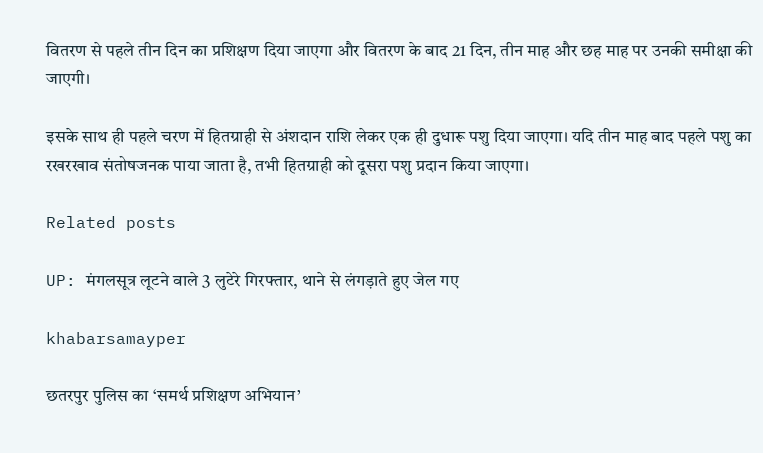वितरण से पहले तीन दिन का प्रशिक्षण दिया जाएगा और वितरण के बाद 21 दिन, तीन माह और छह माह पर उनकी समीक्षा की जाएगी।

इसके साथ ही पहले चरण में हितग्राही से अंशदान राशि लेकर एक ही दुधारू पशु दिया जाएगा। यदि तीन माह बाद पहले पशु का रखरखाव संतोषजनक पाया जाता है, तभी हितग्राही को दूसरा पशु प्रदान किया जाएगा।

Related posts

UP: मंगलसूत्र लूटने वाले 3 लुटेरे गिरफ्तार, थाने से लंगड़ाते हुए जेल गए

khabarsamayper

छतरपुर पुलिस का ‘समर्थ प्रशिक्षण अभियान’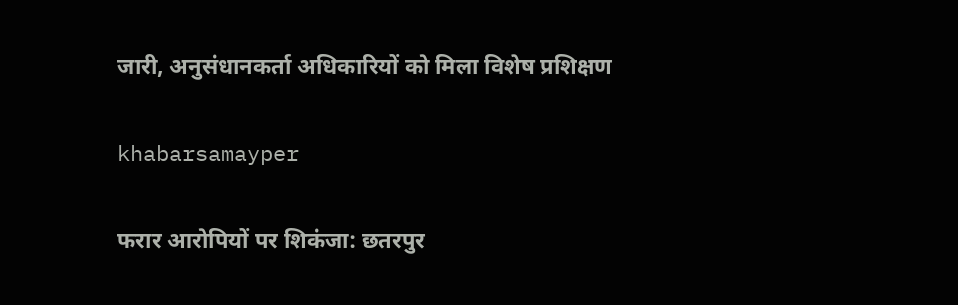जारी, अनुसंधानकर्ता अधिकारियों को मिला विशेष प्रशिक्षण

khabarsamayper

फरार आरोपियों पर शिकंजा: छतरपुर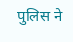पुलिस ने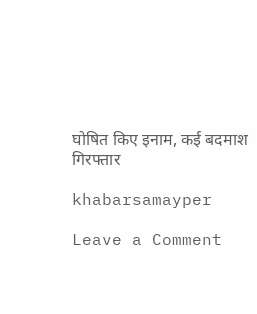घोषित किए इनाम, कई बदमाश गिरफ्तार

khabarsamayper

Leave a Comment